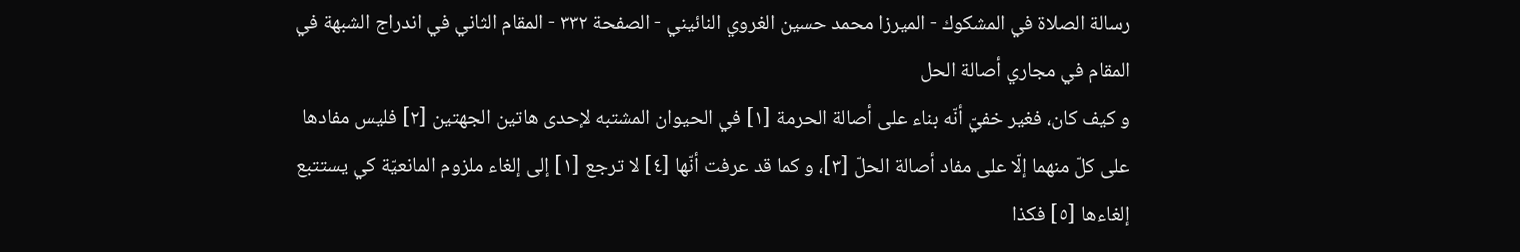رسالة الصلاة في المشكوك - الميرزا محمد حسين الغروي النائيني - الصفحة ٣٣٢ - المقام الثاني في اندراج الشبهة في المقام في مجاري أصالة الحل
و كيف كان، فغير خفيّ أنّه بناء على أصالة الحرمة [١] في الحيوان المشتبه لإحدى هاتين الجهتين [٢] فليس مفادها على كلّ منهما إلّا على مفاد أصالة الحلّ [٣]، و كما قد عرفت أنّها [٤] لا ترجع [١] إلى إلغاء ملزوم المانعيّة كي يستتبع إلغاءها [٥] فكذا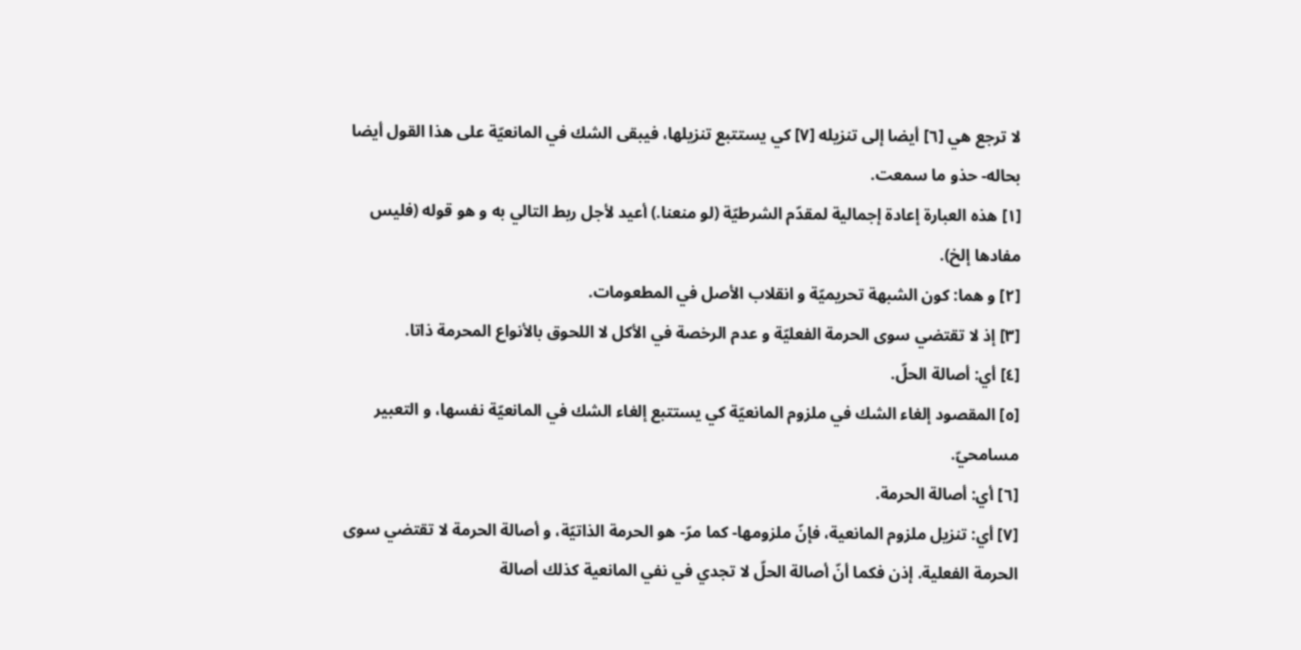لا ترجع هي [٦] أيضا إلى تنزيله [٧] كي يستتبع تنزيلها، فيبقى الشك في المانعيّة على هذا القول أيضا بحاله- حذو ما سمعت.
[١] هذه العبارة إعادة إجمالية لمقدّم الشرطيّة (لو منعنا.) أعيد لأجل ربط التالي به و هو قوله (فليس مفادها إلخ).
[٢] و هما: كون الشبهة تحريميّة و انقلاب الأصل في المطعومات.
[٣] إذ لا تقتضي سوى الحرمة الفعليّة و عدم الرخصة في الأكل لا اللحوق بالأنواع المحرمة ذاتا.
[٤] أي: أصالة الحلّ.
[٥] المقصود إلغاء الشك في ملزوم المانعيّة كي يستتبع إلغاء الشك في المانعيّة نفسها، و التعبير مسامحيّ.
[٦] أي: أصالة الحرمة.
[٧] أي: تنزيل ملزوم المانعية، فإنّ ملزومها- كما مرّ- هو الحرمة الذاتيّة، و أصالة الحرمة لا تقتضي سوى الحرمة الفعلية. إذن فكما أنّ أصالة الحلّ لا تجدي في نفي المانعية كذلك أصالة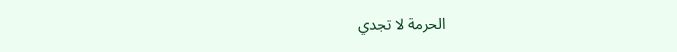الحرمة لا تجدي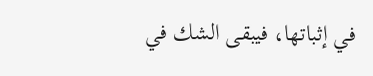في إثباتها، فيبقى الشك في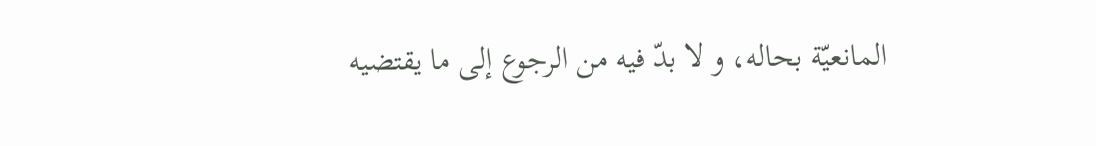المانعيّة بحاله، و لا بدّ فيه من الرجوع إلى ما يقتضيه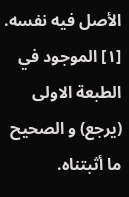الأصل فيه نفسه.
[١] الموجود في الطبعة الاولى (يرجع) و الصحيح ما أثبتناه.